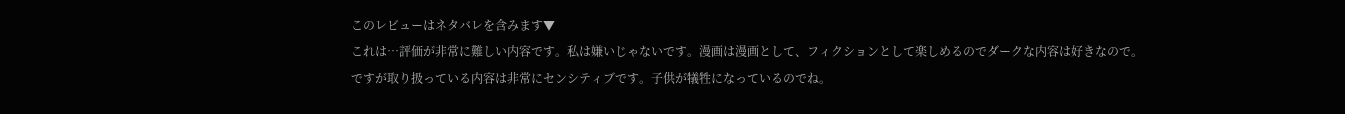このレビューはネタバレを含みます▼
これは…評価が非常に難しい内容です。私は嫌いじゃないです。漫画は漫画として、フィクションとして楽しめるのでダークな内容は好きなので。
ですが取り扱っている内容は非常にセンシティブです。子供が犠牲になっているのでね。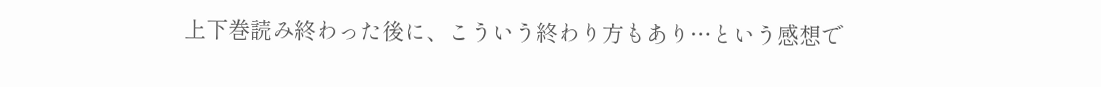上下巻読み終わった後に、こういう終わり方もあり…という感想で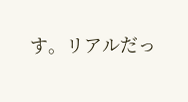す。リアルだっ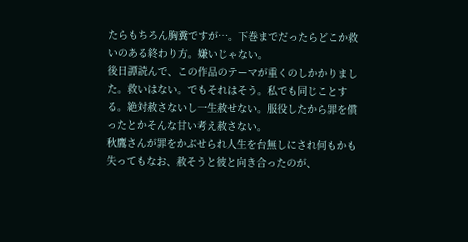たらもちろん胸糞ですが…。下巻までだったらどこか救いのある終わり方。嫌いじゃない。
後日譚読んで、この作品のテーマが重くのしかかりました。救いはない。でもそれはそう。私でも同じことする。絶対赦さないし一生赦せない。服役したから罪を償ったとかそんな甘い考え赦さない。
秋鷹さんが罪をかぶせられ人生を台無しにされ何もかも失ってもなお、赦そうと彼と向き合ったのが、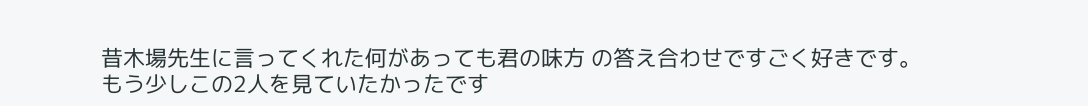昔木場先生に言ってくれた何があっても君の味方 の答え合わせですごく好きです。
もう少しこの2人を見ていたかったです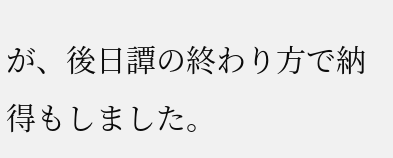が、後日譚の終わり方で納得もしました。